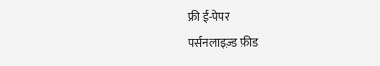फ्री ई-पेपर
पर्सनलाइज़्ड फ़ीड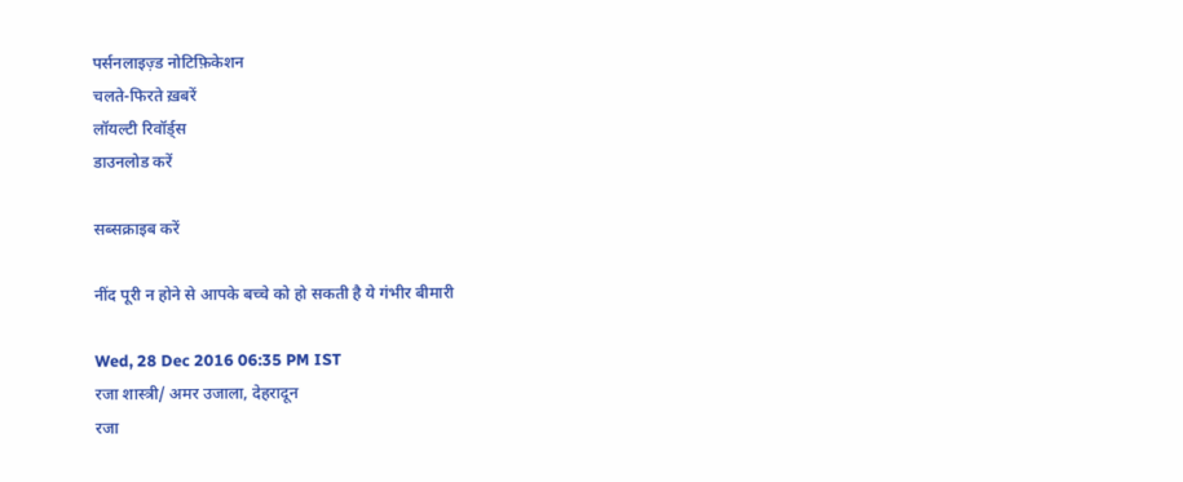पर्सनलाइज़्ड नोटिफ़िकेशन
चलते-फिरते ख़बरें
लॉयल्टी रिवॉर्ड्स
डाउनलोड करें

सब्सक्राइब करें

नींद पूरी न होने से आपके बच्चे को हो सकती है ये गंभीर बीमारी

Wed, 28 Dec 2016 06:35 PM IST
रजा शास्त्री/ अमर उजाला, देहरादून
रजा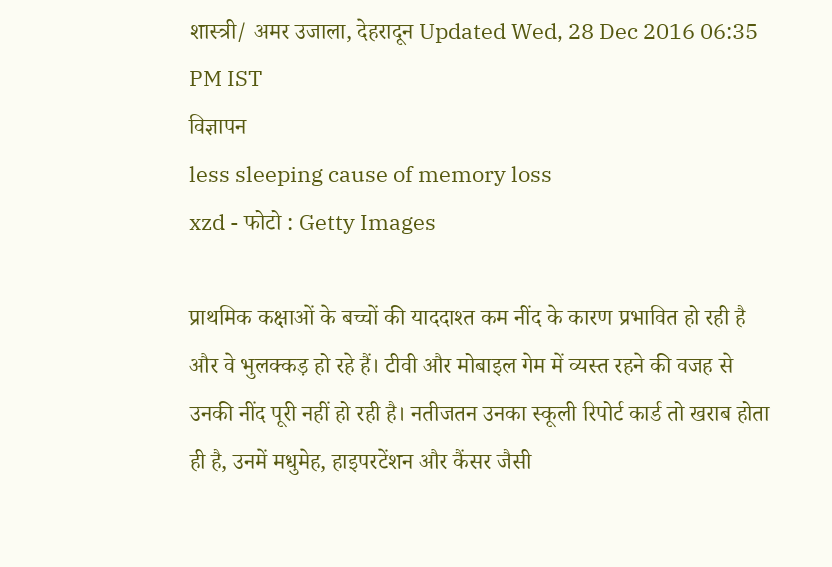शास्त्री/ अमर उजाला, देहरादून Updated Wed, 28 Dec 2016 06:35 PM IST
विज्ञापन
less sleeping cause of memory loss
xzd - फोटो : Getty Images

प्राथमिक कक्षाओं के बच्चों की याददाश्त कम नींद के कारण प्रभावित हो रही है और वे भुलक्कड़ हो रहे हैं। टीवी और मोबाइल गेम में व्यस्त रहने की वजह से उनकी नींद पूरी नहीं हो रही है। नतीजतन उनका स्कूली रिपोर्ट कार्ड तो खराब होता ही है, उनमें मधुमेह, हाइपरटेंशन और कैंसर जैसी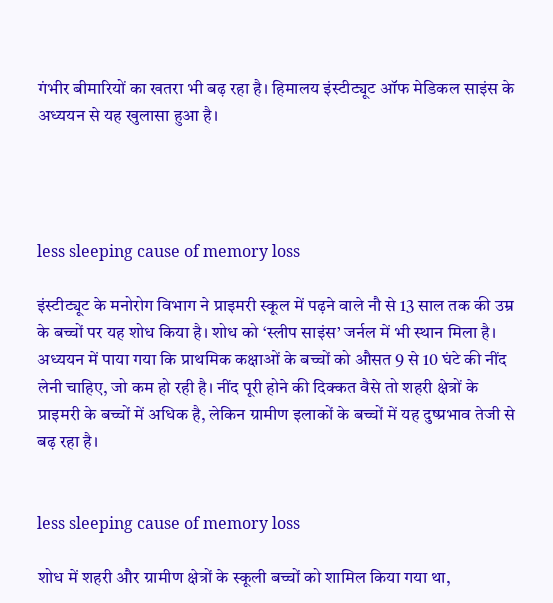गंभीर बीमारियों का खतरा भी बढ़ रहा है। हिमालय इंस्टीट्यूट ऑफ मेडिकल साइंस के अध्ययन से यह खुलासा हुआ है।




less sleeping cause of memory loss

इंस्टीट्यूट के मनोरोग विभाग ने प्राइमरी स्कूल में पढ़ने वाले नौ से 13 साल तक की उम्र के बच्चों पर यह शोध किया है। शोध को ‘स्लीप साइंस’ जर्नल में भी स्थान मिला है। अध्ययन में पाया गया कि प्राथमिक कक्षाओं के बच्चों को औसत 9 से 10 घंटे की नींद लेनी चाहिए, जो कम हो रही है। नींद पूरी होने की दिक्कत वैसे तो शहरी क्षेत्रों के प्राइमरी के बच्चों में अधिक है, लेकिन ग्रामीण इलाकों के बच्चों में यह दुष्प्रभाव तेजी से बढ़ रहा है।


less sleeping cause of memory loss

शोध में शहरी और ग्रामीण क्षेत्रों के स्कूली बच्चों को शामिल किया गया था,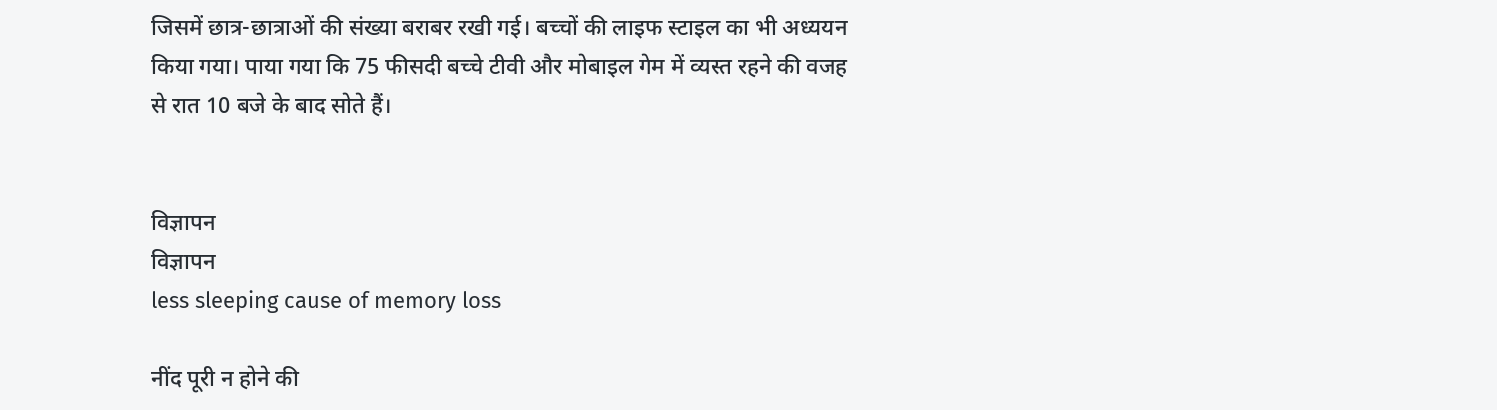जिसमें छात्र-छात्राओं की संख्या बराबर रखी गई। बच्चों की लाइफ स्टाइल का भी अध्ययन किया गया। पाया गया कि 75 फीसदी बच्चे टीवी और मोबाइल गेम में व्यस्त रहने की वजह से रात 10 बजे के बाद सोते हैं।


विज्ञापन
विज्ञापन
less sleeping cause of memory loss

नींद पूरी न होने की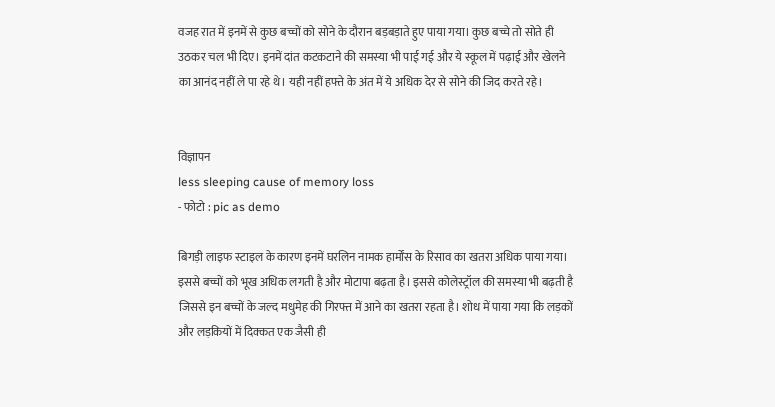वजह रात में इनमें से कुछ बच्चों को सोने के दौरान बड़बड़ाते हुए पाया गया। कुछ बच्चे तो सोते ही उठकर चल भी दिए। इनमें दांत कटकटाने की समस्या भी पाई गई और ये स्कूल में पढ़ाई और खेलने का आनंद नहीं ले पा रहे थे। यही नहीं हफ्ते के अंत में ये अधिक देर से सोने की जिद करते रहे।


विज्ञापन
less sleeping cause of memory loss
- फोटो : pic as demo

बिगड़ी लाइफ स्टाइल के कारण इनमें घरलिन नामक हार्मोंस के रिसाव का खतरा अधिक पाया गया। इससे बच्चों को भूख अधिक लगती है और मोटापा बढ़ता है। इससे कोलेस्ट्रॉल की समस्या भी बढ़ती है जिससे इन बच्चों के जल्द मधुमेह की गिरफ्त में आने का खतरा रहता है। शोध में पाया गया कि लड़कों और लड़कियों में दिक्कत एक जैसी ही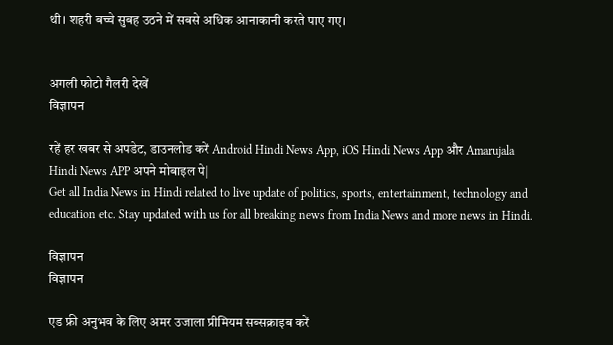थी। शहरी बच्चे सुबह उठने में सबसे अधिक आनाकानी करते पाए गए।


अगली फोटो गैलरी देखें
विज्ञापन

रहें हर खबर से अपडेट, डाउनलोड करें Android Hindi News App, iOS Hindi News App और Amarujala Hindi News APP अपने मोबाइल पे|
Get all India News in Hindi related to live update of politics, sports, entertainment, technology and education etc. Stay updated with us for all breaking news from India News and more news in Hindi.

विज्ञापन
विज्ञापन

एड फ्री अनुभव के लिए अमर उजाला प्रीमियम सब्सक्राइब करें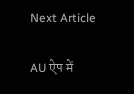Next Article

AU ऐप में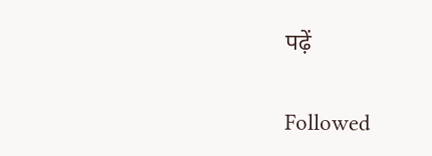पढ़ें

Followed